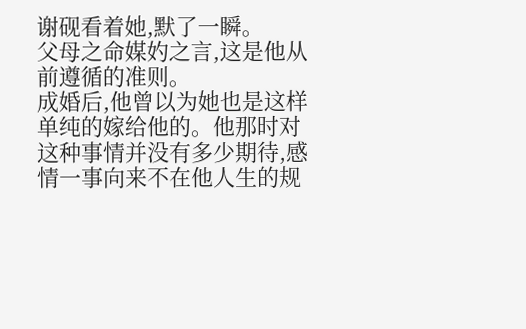谢砚看着她,默了一瞬。
父母之命媒妁之言,这是他从前遵循的准则。
成婚后,他曾以为她也是这样单纯的嫁给他的。他那时对这种事情并没有多少期待,感情一事向来不在他人生的规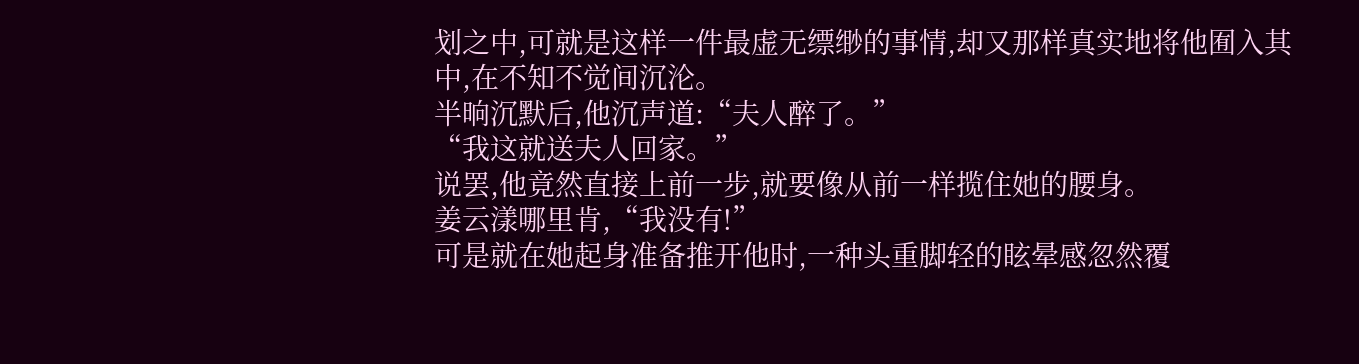划之中,可就是这样一件最虚无缥缈的事情,却又那样真实地将他囿入其中,在不知不觉间沉沦。
半晌沉默后,他沉声道:“夫人醉了。”
“我这就送夫人回家。”
说罢,他竟然直接上前一步,就要像从前一样揽住她的腰身。
姜云漾哪里肯,“我没有!”
可是就在她起身准备推开他时,一种头重脚轻的眩晕感忽然覆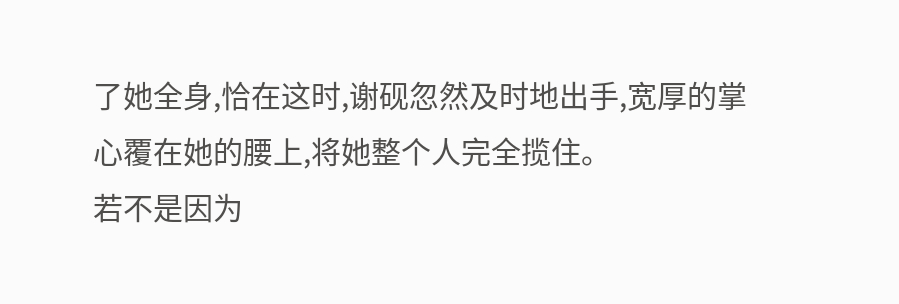了她全身,恰在这时,谢砚忽然及时地出手,宽厚的掌心覆在她的腰上,将她整个人完全揽住。
若不是因为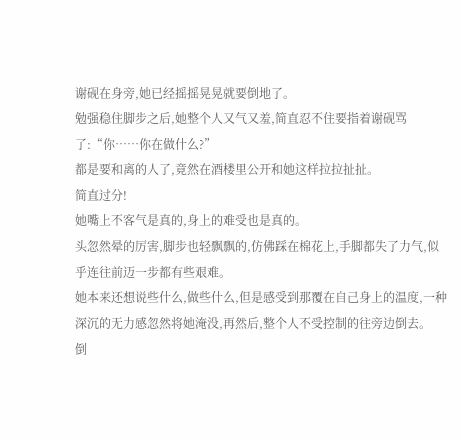谢砚在身旁,她已经摇摇晃晃就要倒地了。
勉强稳住脚步之后,她整个人又气又羞,简直忍不住要指着谢砚骂了:“你……你在做什么?”
都是要和离的人了,竟然在酒楼里公开和她这样拉拉扯扯。
简直过分!
她嘴上不客气是真的,身上的难受也是真的。
头忽然晕的厉害,脚步也轻飘飘的,仿佛踩在棉花上,手脚都失了力气,似乎连往前迈一步都有些艰难。
她本来还想说些什么,做些什么,但是感受到那覆在自己身上的温度,一种深沉的无力感忽然将她淹没,再然后,整个人不受控制的往旁边倒去。
倒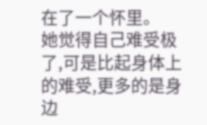在了一个怀里。
她觉得自己难受极了,可是比起身体上的难受,更多的是身边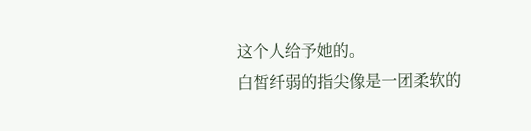这个人给予她的。
白皙纤弱的指尖像是一团柔软的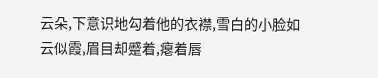云朵,下意识地勾着他的衣襟,雪白的小脸如云似霞,眉目却蹙着,瘪着唇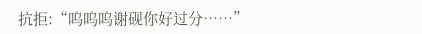抗拒:“呜呜呜谢砚你好过分……”